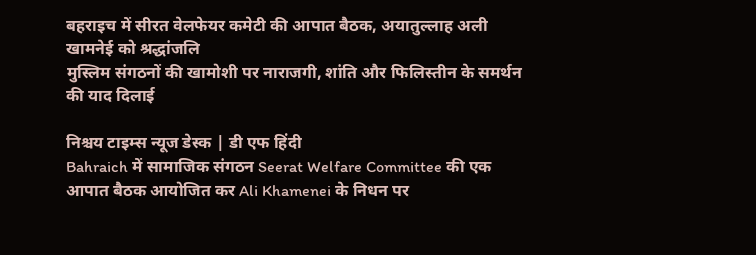बहराइच में सीरत वेलफेयर कमेटी की आपात बैठक, अयातुल्लाह अली खामनेई को श्रद्धांजलि
मुस्लिम संगठनों की खामोशी पर नाराजगी, शांति और फिलिस्तीन के समर्थन की याद दिलाई

निश्चय टाइम्स न्यूज डेस्क | डी एफ हिंदी
Bahraich में सामाजिक संगठन Seerat Welfare Committee की एक आपात बैठक आयोजित कर Ali Khamenei के निधन पर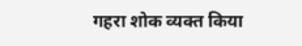गहरा शोक व्यक्त किया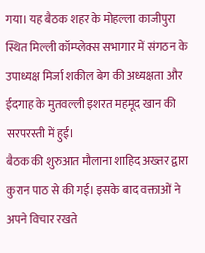गया। यह बैठक शहर के मोहल्ला काजीपुरा स्थित मिल्ली कॉम्प्लेक्स सभागार में संगठन के उपाध्यक्ष मिर्जा शकील बेग की अध्यक्षता और ईदगाह के मुतवल्ली इशरत महमूद खान की सरपरस्ती में हुई।
बैठक की शुरुआत मौलाना शाहिद अख्तर द्वारा कुरान पाठ से की गई। इसके बाद वक्ताओं ने अपने विचार रखते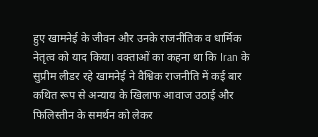हुए खामनेई के जीवन और उनके राजनीतिक व धार्मिक नेतृत्व को याद किया। वक्ताओं का कहना था कि Iran के सुप्रीम लीडर रहे खामनेई ने वैश्विक राजनीति में कई बार कथित रूप से अन्याय के खिलाफ आवाज उठाई और फिलिस्तीन के समर्थन को लेकर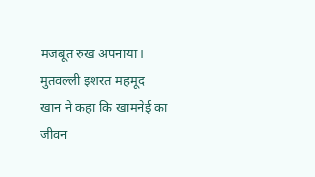मजबूत रुख अपनाया।
मुतवल्ली इशरत महमूद खान ने कहा कि खामनेई का जीवन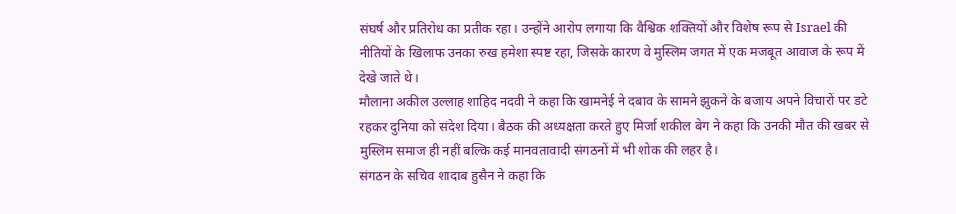संघर्ष और प्रतिरोध का प्रतीक रहा। उन्होंने आरोप लगाया कि वैश्विक शक्तियों और विशेष रूप से Israel की नीतियों के खिलाफ उनका रुख हमेशा स्पष्ट रहा, जिसके कारण वे मुस्लिम जगत में एक मजबूत आवाज के रूप में देखे जाते थे।
मौलाना अकील उल्लाह शाहिद नदवी ने कहा कि खामनेई ने दबाव के सामने झुकने के बजाय अपने विचारों पर डटे रहकर दुनिया को संदेश दिया। बैठक की अध्यक्षता करते हुए मिर्जा शकील बेग ने कहा कि उनकी मौत की खबर से मुस्लिम समाज ही नहीं बल्कि कई मानवतावादी संगठनों में भी शोक की लहर है।
संगठन के सचिव शादाब हुसैन ने कहा कि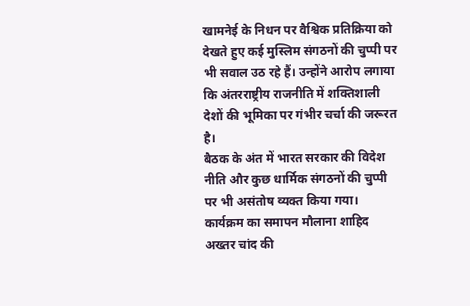खामनेई के निधन पर वैश्विक प्रतिक्रिया को देखते हुए कई मुस्लिम संगठनों की चुप्पी पर भी सवाल उठ रहे हैं। उन्होंने आरोप लगाया कि अंतरराष्ट्रीय राजनीति में शक्तिशाली देशों की भूमिका पर गंभीर चर्चा की जरूरत है।
बैठक के अंत में भारत सरकार की विदेश नीति और कुछ धार्मिक संगठनों की चुप्पी पर भी असंतोष व्यक्त किया गया। कार्यक्रम का समापन मौलाना शाहिद अख्तर चांद की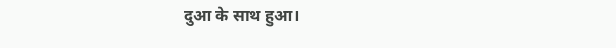दुआ के साथ हुआ।